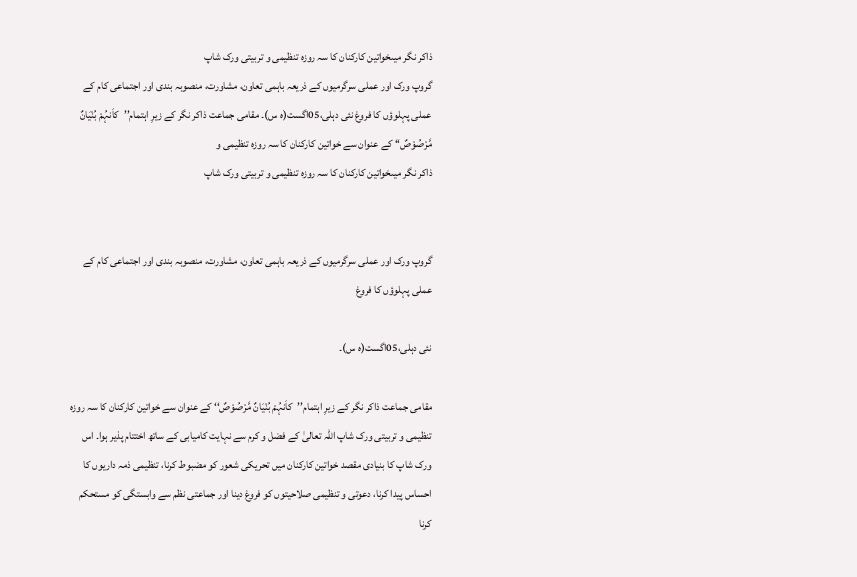ذاکر نگر میںخواتین کارکنان کا سہ روزہ تنظیمی و تربیتی ورک شاپ
گروپ ورک اور عملی سرگرمیوں کے ذریعہ باہمی تعاون، مشاورت، منصوبہ بندی اور اجتماعی کام کے عملی پہلوؤں کا فروغ نئی دہلی،05اگست(ہ س)۔ مقامی جماعت ذاکر نگر کے زیرِ اہتمام’’کاَنہُمْ بُنْیَانٌ مَّرْصُوْصٌ‘‘ کے عنوان سے خواتین کارکنان کا سہ روزہ تنظیمی و
ذاکر نگر میںخواتین کارکنان کا سہ روزہ تنظیمی و تربیتی ورک شاپ


گروپ ورک اور عملی سرگرمیوں کے ذریعہ باہمی تعاون، مشاورت، منصوبہ بندی اور اجتماعی کام کے عملی پہلوؤں کا فروغ

نئی دہلی،05اگست(ہ س)۔

مقامی جماعت ذاکر نگر کے زیرِ اہتمام’’کاَنہُمْ بُنْیَانٌ مَّرْصُوْصٌ‘‘ کے عنوان سے خواتین کارکنان کا سہ روزہ تنظیمی و تربیتی ورک شاپ اللہ تعالیٰ کے فضل و کرم سے نہایت کامیابی کے ساتھ اختتام پذیر ہوا۔ اس ورک شاپ کا بنیادی مقصد خواتین کارکنان میں تحریکی شعور کو مضبوط کرنا، تنظیمی ذمہ داریوں کا احساس پیدا کرنا، دعوتی و تنظیمی صلاحیتوں کو فروغ دینا اور جماعتی نظم سے وابستگی کو مستحکم کرنا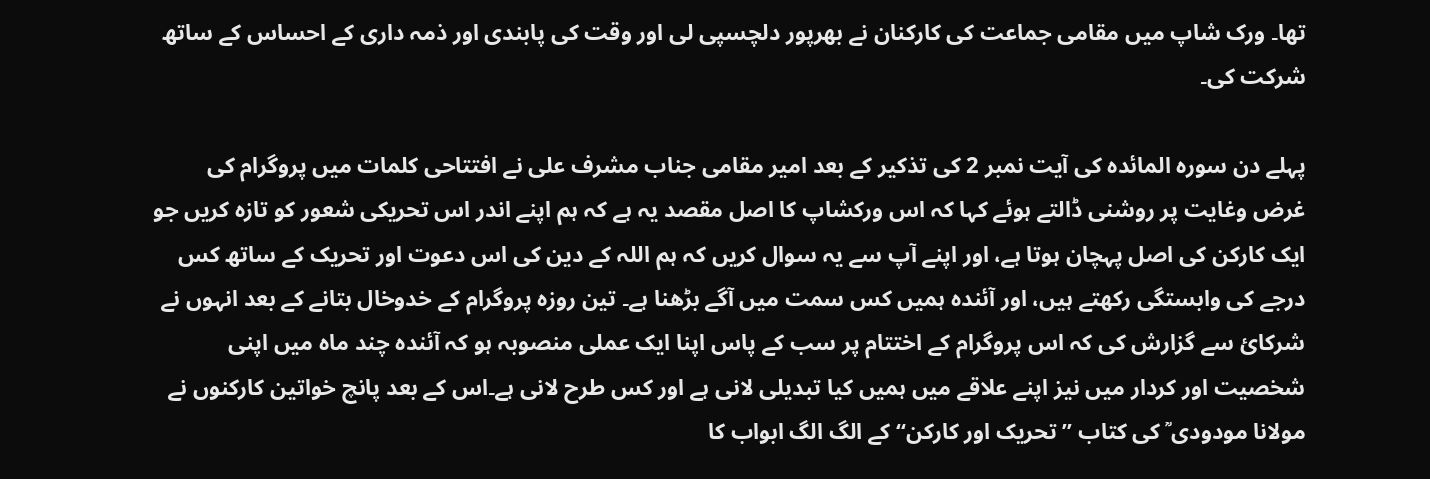تھا۔ ورک شاپ میں مقامی جماعت کی کارکنان نے بھرپور دلچسپی لی اور وقت کی پابندی اور ذمہ داری کے احساس کے ساتھ شرکت کی۔

پہلے دن سورہ المائدہ کی آیت نمبر 2 کی تذکیر کے بعد امیر مقامی جناب مشرف علی نے افتتاحی کلمات میں پروگرام کی غرض وغایت پر روشنی ڈالتے ہوئے کہا کہ اس ورکشاپ کا اصل مقصد یہ ہے کہ ہم اپنے اندر اس تحریکی شعور کو تازہ کریں جو ایک کارکن کی اصل پہچان ہوتا ہے، اور اپنے آپ سے یہ سوال کریں کہ ہم اللہ کے دین کی اس دعوت اور تحریک کے ساتھ کس درجے کی وابستگی رکھتے ہیں، اور آئندہ ہمیں کس سمت میں آگے بڑھنا ہے۔ تین روزہ پروگرام کے خدوخال بتانے کے بعد انہوں نے شرکائ سے گزارش کی کہ اس پروگرام کے اختتام پر سب کے پاس اپنا ایک عملی منصوبہ ہو کہ آئندہ چند ماہ میں اپنی شخصیت اور کردار میں نیز اپنے علاقے میں ہمیں کیا تبدیلی لانی ہے اور کس طرح لانی ہے۔اس کے بعد پانچ خواتین کارکنوں نے مولانا مودودی ؒ کی کتاب ”تحریک اور کارکن“ کے الگ الگ ابواب کا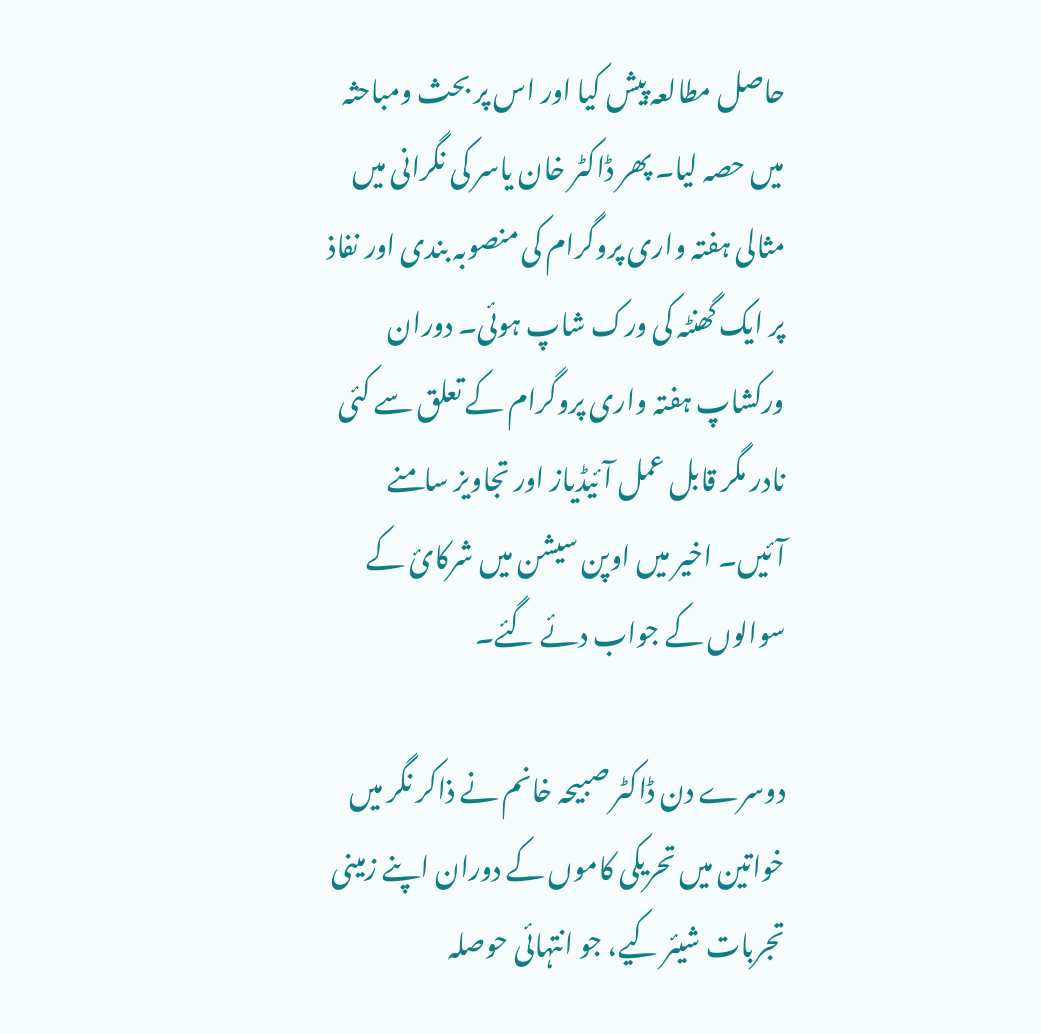حاصل مطالعہ پیش کیا اور اس پر بحث ومباحثہ میں حصہ لیا۔ پھر ڈاکٹر خان یاسر کی نگرانی میں مثالی ہفتہ واری پروگرام کی منصوبہ بندی اور نفاذ پر ایک گھنٹہ کی ورک شاپ ہوئی۔ دوران ورکشاپ ہفتہ واری پروگرام کے تعلق سے کئی نادر مگر قابل عمل آئیڈیاز اور تجاویز سامنے آئیں۔ اخیر میں اوپن سیشن میں شرکائ کے سوالوں کے جواب دئے گئے۔

دوسرے دن ڈاکٹر صبیحہ خانم نے ذاکر نگر میں خواتین میں تحریکی کاموں کے دوران اپنے زمینی تجربات شیئر کیے، جو انتہائی حوصلہ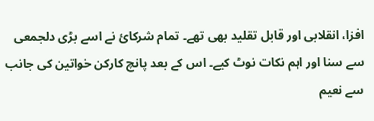افزا، انقلابی اور قابل تقلید بھی تھے۔ تمام شرکائ نے اسے بڑی دلجمعی سے سنا اور اہم نکات نوٹ کیے۔ اس کے بعد پانچ کارکن خواتین کی جانب سے نعیم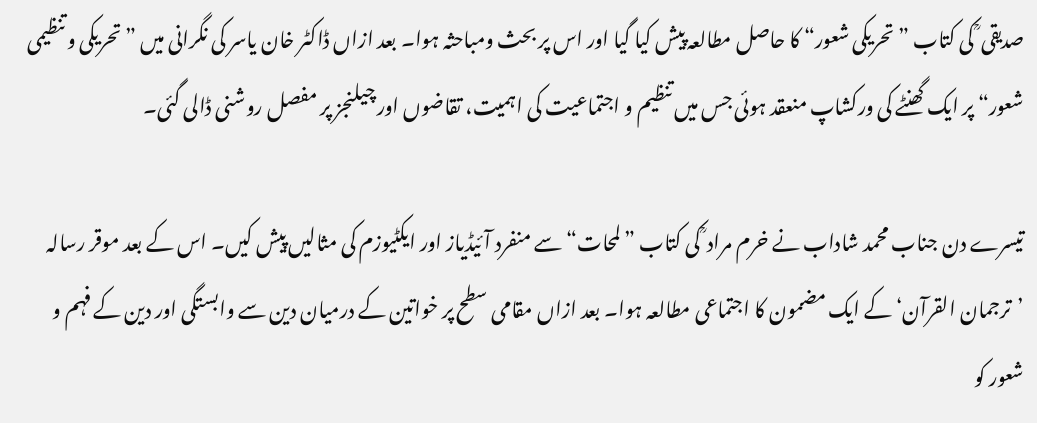صدیقی ؒ کی کتاب ”تحریکی شعور“ کا حاصل مطالعہ پیش کیا گیا اور اس پر بحث ومباحثہ ہوا۔ بعد ازاں ڈاکٹر خان یاسر کی نگرانی میں ”تحریکی و تنظیمی شعور“ پر ایک گھنٹے کی ورکشاپ منعقد ہوئی جس میں تنظیم و اجتماعیت کی اہمیت، تقاضوں اور چیلنجز پر مفصل روشنی ڈالی گئی۔

تیسرے دن جناب محمد شاداب نے خرم مراد ؒ کی کتاب ”لمحات“ سے منفرد آئیڈیاز اور ایکٹیوزم کی مثالیں پیش کیں۔ اس کے بعد موقر رسالہ ’ترجمان القرآن‘ کے ایک مضمون کا اجتماعی مطالعہ ہوا۔ بعد ازاں مقامی سطح پر خواتین کے درمیان دین سے وابستگی اور دین کے فہم و شعور کو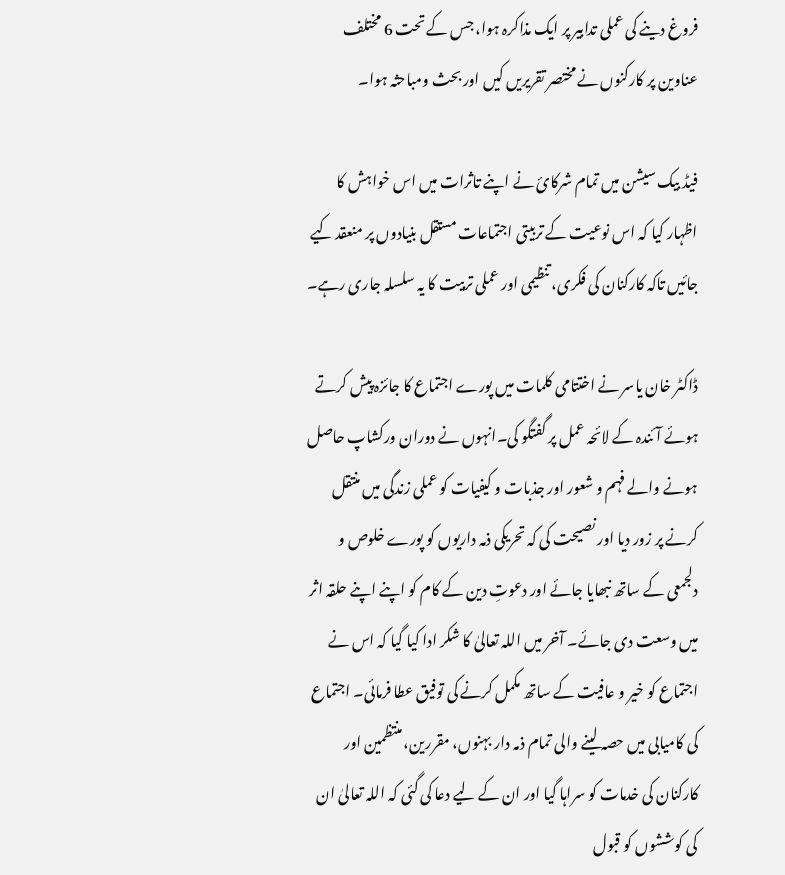فروغ دینے کی عملی تدابیر پر ایک مذاکرہ ہوا، جس کے تحت 6 مختلف عناوین پر کارکنوں نے مختصر تقریریں کیں اور بحث ومباحثہ ہوا۔

فیڈ بیک سیشن میں تمام شرکائ نے اپنے تاثرات میں اس خواہش کا اظہار کیا کہ اس نوعیت کے تربیتی اجتماعات مستقل بنیادوں پر منعقد کیے جائیں تاکہ کارکنان کی فکری، تنظیمی اور عملی تربیت کا یہ سلسلہ جاری رہے۔

ڈاکٹر خان یاسر نے اختتامی کلمات میں پورے اجتماع کا جائزہ پیش کرتے ہوئے آئندہ کے لائحہ عمل پر گفتگو کی۔انہوں نے دوران ورکشاپ حاصل ہونے والے فہم و شعور اور جذبات و کیفیات کو عملی زندگی میں منتقل کرنے پر زور دیا اور نصیحت کی کہ تحریکی ذمہ داریوں کو پورے خلوص و دلجمعی کے ساتھ نبھایا جائے اور دعوتِ دین کے کام کو اپنے اپنے حلقہ اثر میں وسعت دی جائے۔ آخر میں اللہ تعالیٰ کا شکر ادا کیا گیا کہ اس نے اجتماع کو خیر و عافیت کے ساتھ مکمل کرنے کی توفیق عطا فرمائی۔ اجتماع کی کامیابی میں حصہ لینے والی تمام ذمہ دار بہنوں، مقررین، منتظمین اور کارکنان کی خدمات کو سراہا گیا اور ان کے لیے دعا کی گئی کہ اللہ تعالیٰ ان کی کوششوں کو قبول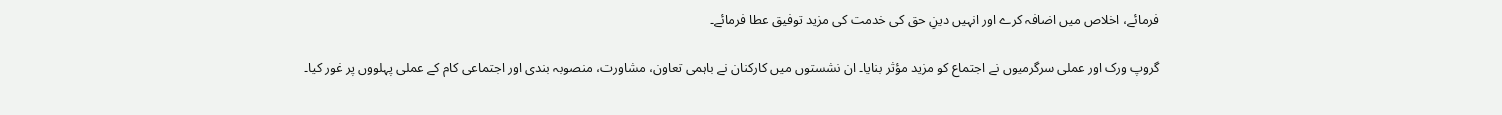فرمائے، اخلاص میں اضافہ کرے اور انہیں دینِ حق کی خدمت کی مزید توفیق عطا فرمائے۔

گروپ ورک اور عملی سرگرمیوں نے اجتماع کو مزید مؤثر بنایا۔ ان نشستوں میں کارکنان نے باہمی تعاون، مشاورت، منصوبہ بندی اور اجتماعی کام کے عملی پہلووں پر غور کیا۔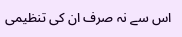اس سے نہ صرف ان کی تنظیمی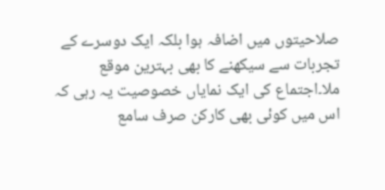صلاحیتوں میں اضافہ ہوا بلکہ ایک دوسرے کے تجربات سے سیکھنے کا بھی بہترین موقع ملا۔اجتماع کی ایک نمایاں خصوصیت یہ رہی کہ اس میں کوئی بھی کارکن صرف سامع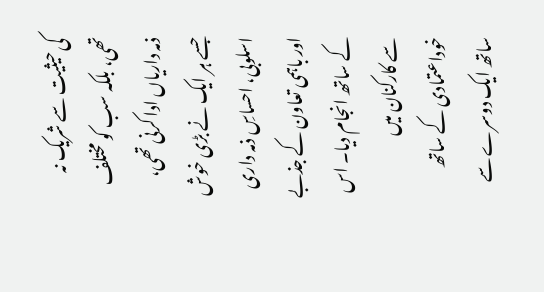کی حیثیت سے شریک نہ تھی، بلکہ سب کو مختلف ذمہ داریاں ادا کرنی تھی، جسے ہر ایک نے بڑی خوش اسلوبی، احساسِ ذمہ داری اور باہمی تعاون کے جذبے کے ساتھ انجام دیا۔ اس سے کارکنان میں خوداعتمادی کے ساتھ ساتھ ایک دوسرے سے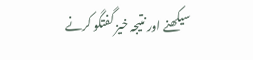سیکھنے اور نتیجہ خیز گفتگو کرنے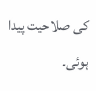کی صلاحیت پیدا ہوئی۔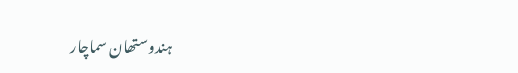ہندوستھان سماچار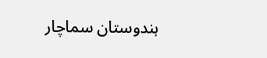ہندوستان سماچار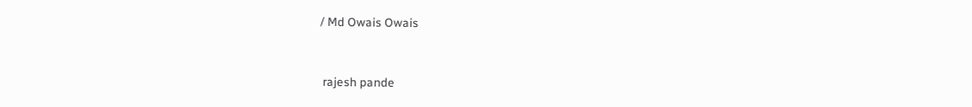/ Md Owais Owais


 rajesh pande